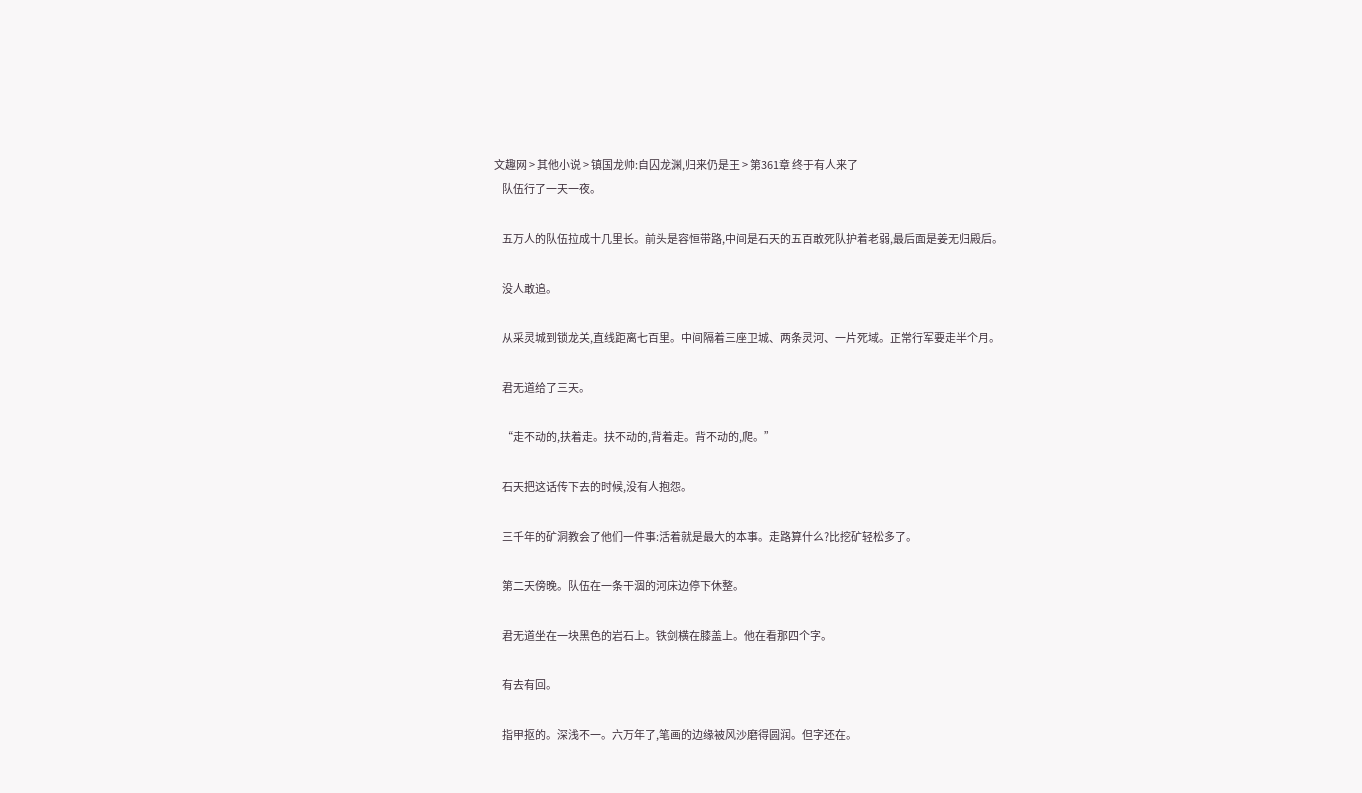文趣网 > 其他小说 > 镇国龙帅:自囚龙渊,归来仍是王 > 第361章 终于有人来了
    队伍行了一天一夜。

    五万人的队伍拉成十几里长。前头是容恒带路,中间是石天的五百敢死队护着老弱,最后面是姜无归殿后。

    没人敢追。

    从采灵城到锁龙关,直线距离七百里。中间隔着三座卫城、两条灵河、一片死域。正常行军要走半个月。

    君无道给了三天。

    “走不动的,扶着走。扶不动的,背着走。背不动的,爬。”

    石天把这话传下去的时候,没有人抱怨。

    三千年的矿洞教会了他们一件事:活着就是最大的本事。走路算什么?比挖矿轻松多了。

    第二天傍晚。队伍在一条干涸的河床边停下休整。

    君无道坐在一块黑色的岩石上。铁剑横在膝盖上。他在看那四个字。

    有去有回。

    指甲抠的。深浅不一。六万年了,笔画的边缘被风沙磨得圆润。但字还在。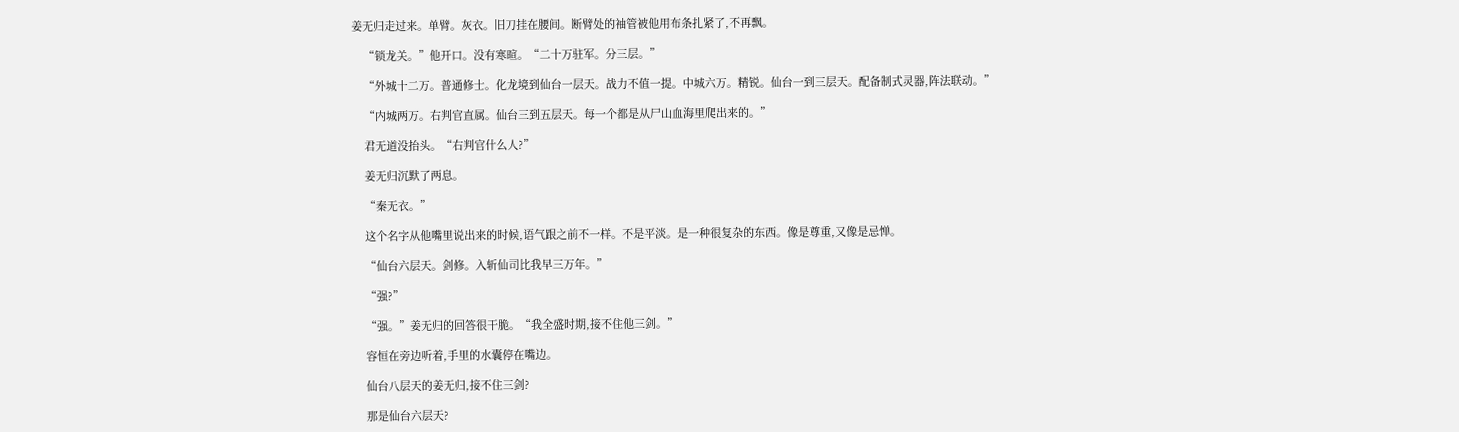姜无归走过来。单臂。灰衣。旧刀挂在腰间。断臂处的袖管被他用布条扎紧了,不再飘。

    “锁龙关。”他开口。没有寒暄。“二十万驻军。分三层。”

    “外城十二万。普通修士。化龙境到仙台一层天。战力不值一提。中城六万。精锐。仙台一到三层天。配备制式灵器,阵法联动。”

    “内城两万。右判官直属。仙台三到五层天。每一个都是从尸山血海里爬出来的。”

    君无道没抬头。“右判官什么人?”

    姜无归沉默了两息。

    “秦无衣。”

    这个名字从他嘴里说出来的时候,语气跟之前不一样。不是平淡。是一种很复杂的东西。像是尊重,又像是忌惮。

    “仙台六层天。剑修。入斩仙司比我早三万年。”

    “强?”

    “强。”姜无归的回答很干脆。“我全盛时期,接不住他三剑。”

    容恒在旁边听着,手里的水囊停在嘴边。

    仙台八层天的姜无归,接不住三剑?

    那是仙台六层天?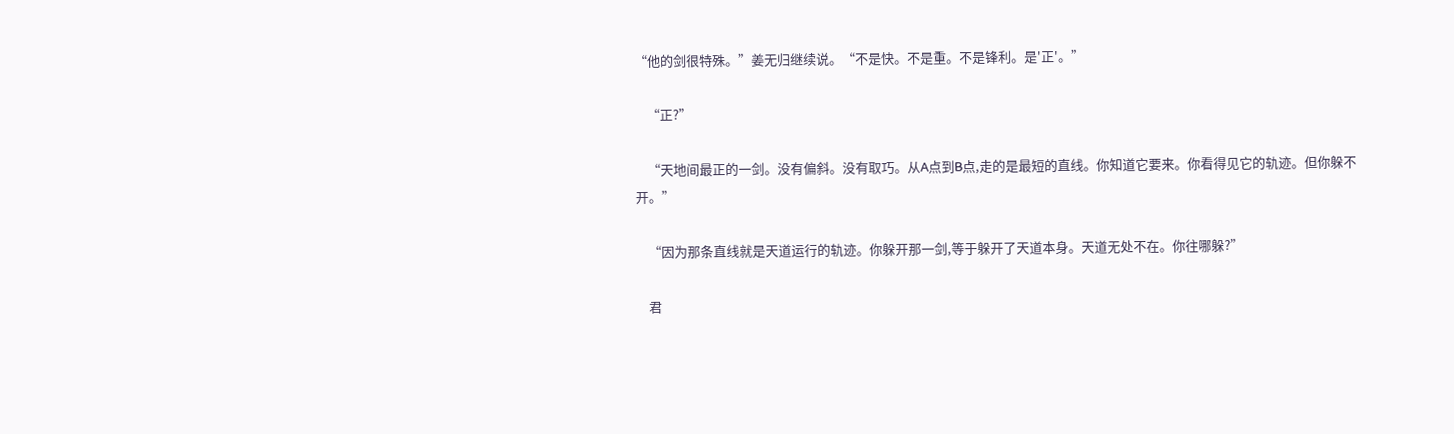“他的剑很特殊。”姜无归继续说。“不是快。不是重。不是锋利。是'正'。”

    “正?”

    “天地间最正的一剑。没有偏斜。没有取巧。从A点到B点,走的是最短的直线。你知道它要来。你看得见它的轨迹。但你躲不开。”

    “因为那条直线就是天道运行的轨迹。你躲开那一剑,等于躲开了天道本身。天道无处不在。你往哪躲?”

    君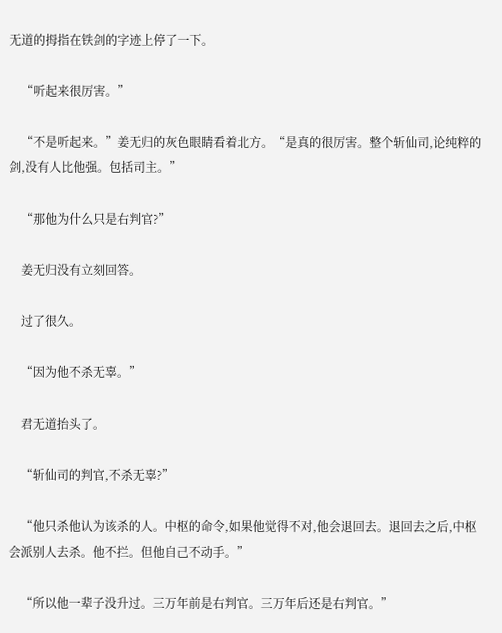无道的拇指在铁剑的字迹上停了一下。

    “听起来很厉害。”

    “不是听起来。”姜无归的灰色眼睛看着北方。“是真的很厉害。整个斩仙司,论纯粹的剑,没有人比他强。包括司主。”

    “那他为什么只是右判官?”

    姜无归没有立刻回答。

    过了很久。

    “因为他不杀无辜。”

    君无道抬头了。

    “斩仙司的判官,不杀无辜?”

    “他只杀他认为该杀的人。中枢的命令,如果他觉得不对,他会退回去。退回去之后,中枢会派别人去杀。他不拦。但他自己不动手。”

    “所以他一辈子没升过。三万年前是右判官。三万年后还是右判官。”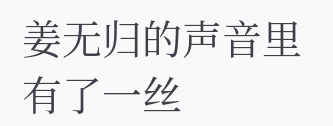姜无归的声音里有了一丝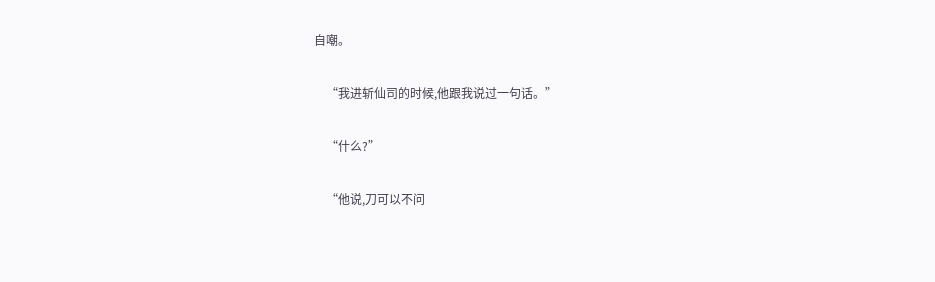自嘲。

    “我进斩仙司的时候,他跟我说过一句话。”

    “什么?”

    “他说,刀可以不问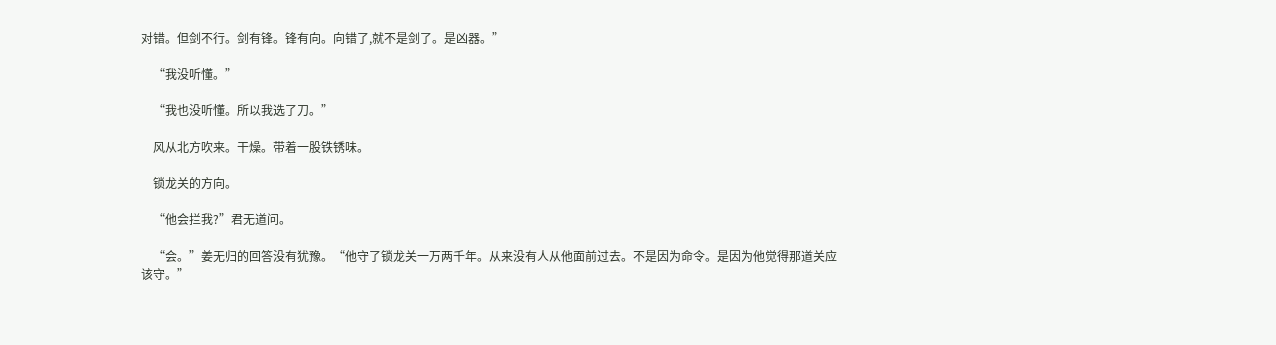对错。但剑不行。剑有锋。锋有向。向错了,就不是剑了。是凶器。”

    “我没听懂。”

    “我也没听懂。所以我选了刀。”

    风从北方吹来。干燥。带着一股铁锈味。

    锁龙关的方向。

    “他会拦我?”君无道问。

    “会。”姜无归的回答没有犹豫。“他守了锁龙关一万两千年。从来没有人从他面前过去。不是因为命令。是因为他觉得那道关应该守。”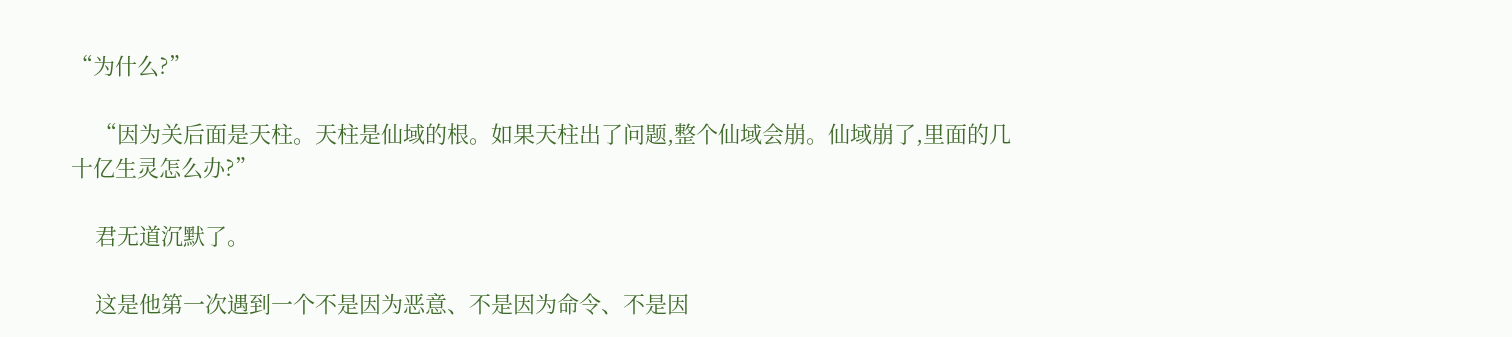“为什么?”

    “因为关后面是天柱。天柱是仙域的根。如果天柱出了问题,整个仙域会崩。仙域崩了,里面的几十亿生灵怎么办?”

    君无道沉默了。

    这是他第一次遇到一个不是因为恶意、不是因为命令、不是因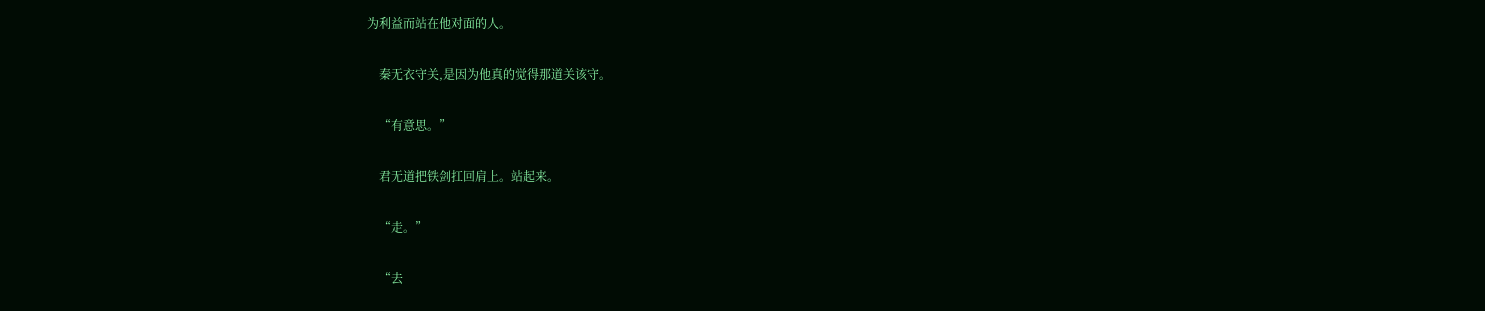为利益而站在他对面的人。

    秦无衣守关,是因为他真的觉得那道关该守。

    “有意思。”

    君无道把铁剑扛回肩上。站起来。

    “走。”

    “去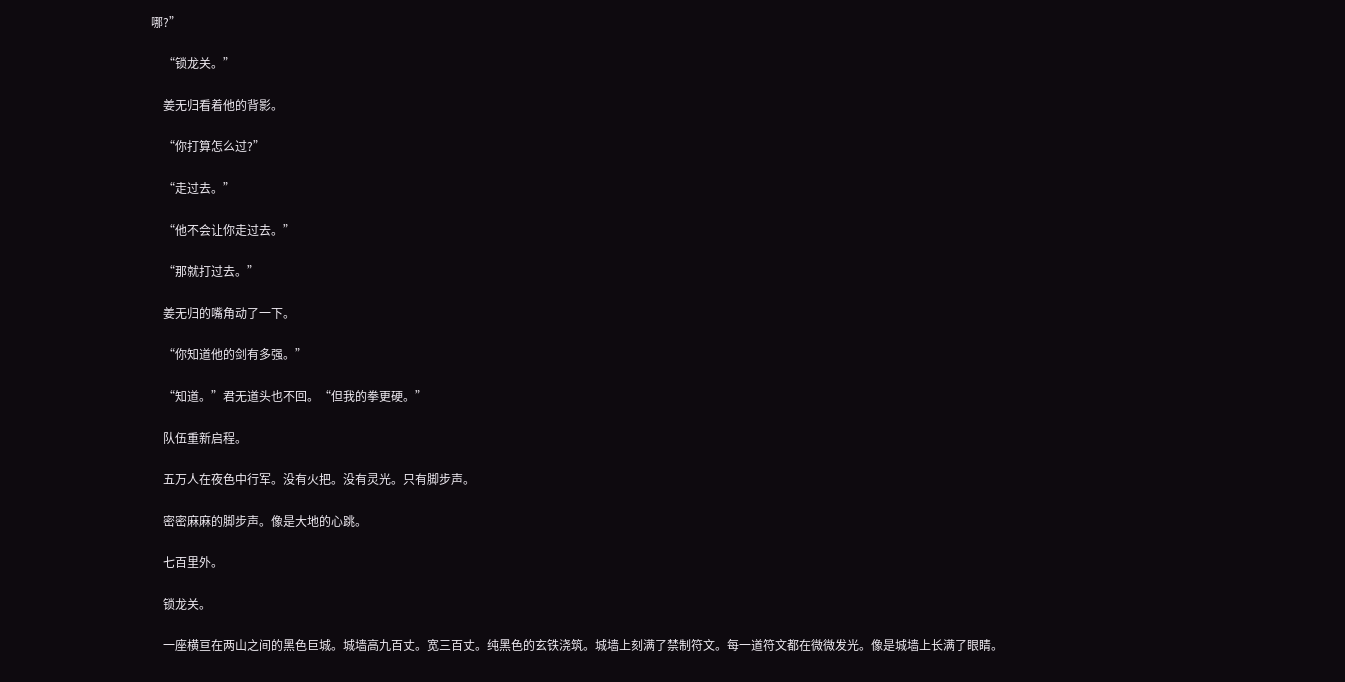哪?”

    “锁龙关。”

    姜无归看着他的背影。

    “你打算怎么过?”

    “走过去。”

    “他不会让你走过去。”

    “那就打过去。”

    姜无归的嘴角动了一下。

    “你知道他的剑有多强。”

    “知道。”君无道头也不回。“但我的拳更硬。”

    队伍重新启程。

    五万人在夜色中行军。没有火把。没有灵光。只有脚步声。

    密密麻麻的脚步声。像是大地的心跳。

    七百里外。

    锁龙关。

    一座横亘在两山之间的黑色巨城。城墙高九百丈。宽三百丈。纯黑色的玄铁浇筑。城墙上刻满了禁制符文。每一道符文都在微微发光。像是城墙上长满了眼睛。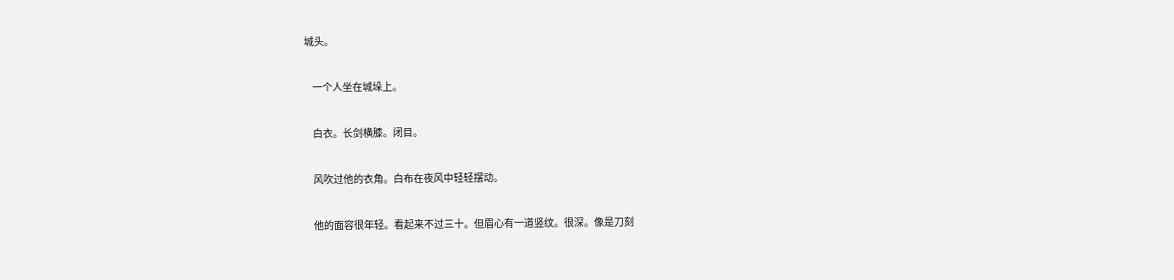城头。

    一个人坐在城垛上。

    白衣。长剑横膝。闭目。

    风吹过他的衣角。白布在夜风中轻轻摆动。

    他的面容很年轻。看起来不过三十。但眉心有一道竖纹。很深。像是刀刻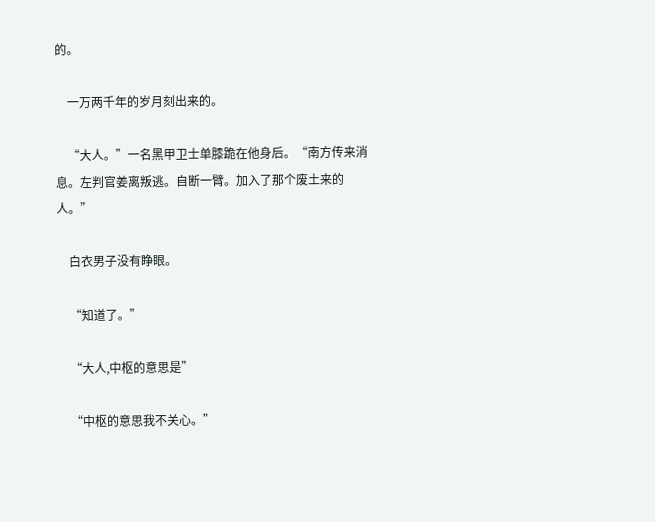的。

    一万两千年的岁月刻出来的。

    “大人。”一名黑甲卫士单膝跪在他身后。“南方传来消息。左判官姜离叛逃。自断一臂。加入了那个废土来的人。”

    白衣男子没有睁眼。

    “知道了。”

    “大人,中枢的意思是”

    “中枢的意思我不关心。”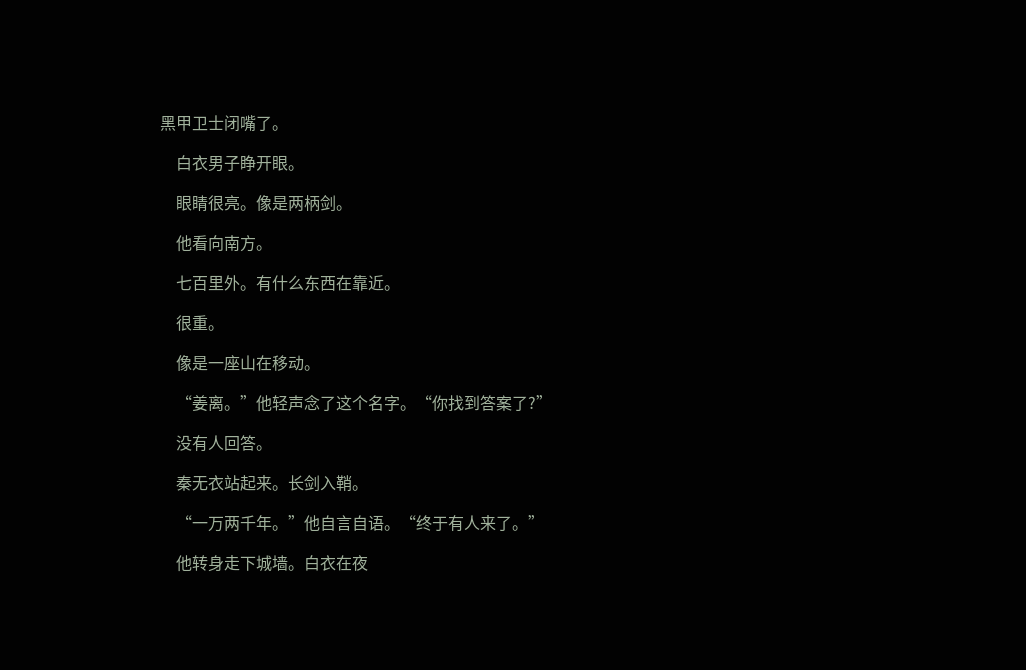黑甲卫士闭嘴了。

    白衣男子睁开眼。

    眼睛很亮。像是两柄剑。

    他看向南方。

    七百里外。有什么东西在靠近。

    很重。

    像是一座山在移动。

    “姜离。”他轻声念了这个名字。“你找到答案了?”

    没有人回答。

    秦无衣站起来。长剑入鞘。

    “一万两千年。”他自言自语。“终于有人来了。”

    他转身走下城墙。白衣在夜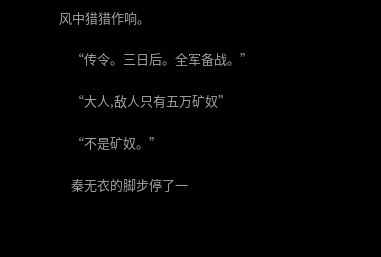风中猎猎作响。

    “传令。三日后。全军备战。”

    “大人,敌人只有五万矿奴”

    “不是矿奴。”

    秦无衣的脚步停了一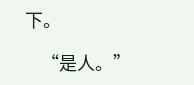下。

    “是人。”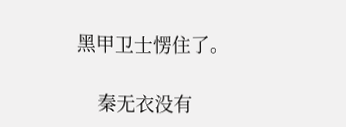黑甲卫士愣住了。

    秦无衣没有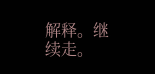解释。继续走。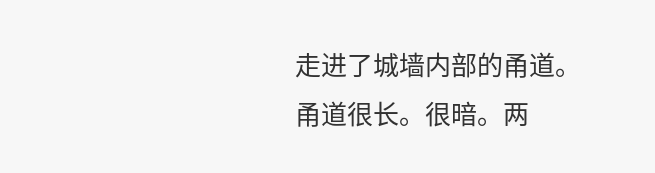走进了城墙内部的甬道。甬道很长。很暗。两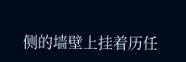侧的墙壁上挂着历任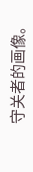守关者的画像。